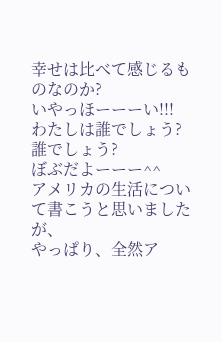幸せは比べて感じるものなのか?
いやっほーーーい!!!
わたしは誰でしょう?誰でしょう?
ぼぶだよーーー^^
アメリカの生活について書こうと思いましたが、
やっぱり、全然ア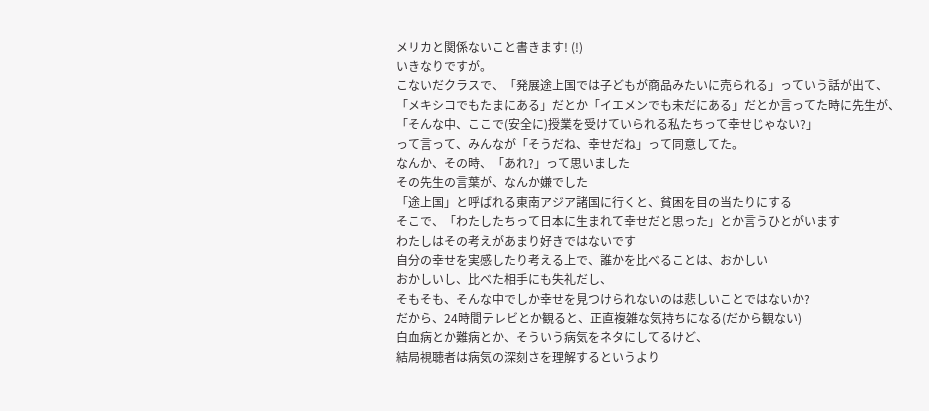メリカと関係ないこと書きます! (!)
いきなりですが。
こないだクラスで、「発展途上国では子どもが商品みたいに売られる」っていう話が出て、
「メキシコでもたまにある」だとか「イエメンでも未だにある」だとか言ってた時に先生が、
「そんな中、ここで(安全に)授業を受けていられる私たちって幸せじゃない?」
って言って、みんなが「そうだね、幸せだね」って同意してた。
なんか、その時、「あれ?」って思いました
その先生の言葉が、なんか嫌でした
「途上国」と呼ばれる東南アジア諸国に行くと、貧困を目の当たりにする
そこで、「わたしたちって日本に生まれて幸せだと思った」とか言うひとがいます
わたしはその考えがあまり好きではないです
自分の幸せを実感したり考える上で、誰かを比べることは、おかしい
おかしいし、比べた相手にも失礼だし、
そもそも、そんな中でしか幸せを見つけられないのは悲しいことではないか?
だから、24時間テレビとか観ると、正直複雑な気持ちになる(だから観ない)
白血病とか難病とか、そういう病気をネタにしてるけど、
結局視聴者は病気の深刻さを理解するというより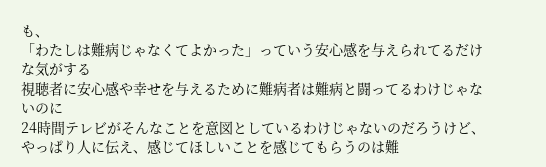も、
「わたしは難病じゃなくてよかった」っていう安心感を与えられてるだけな気がする
視聴者に安心感や幸せを与えるために難病者は難病と闘ってるわけじゃないのに
24時間テレビがそんなことを意図としているわけじゃないのだろうけど、
やっぱり人に伝え、感じてほしいことを感じてもらうのは難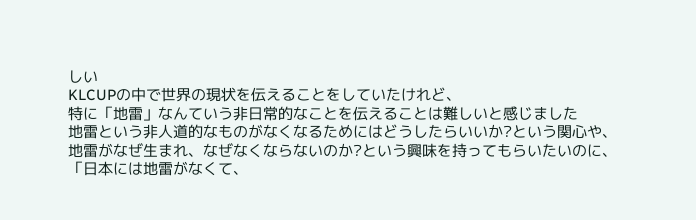しい
KLCUPの中で世界の現状を伝えることをしていたけれど、
特に「地雷」なんていう非日常的なことを伝えることは難しいと感じました
地雷という非人道的なものがなくなるためにはどうしたらいいか?という関心や、
地雷がなぜ生まれ、なぜなくならないのか?という興味を持ってもらいたいのに、
「日本には地雷がなくて、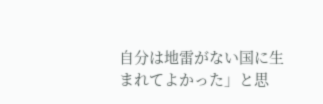自分は地雷がない国に生まれてよかった」と思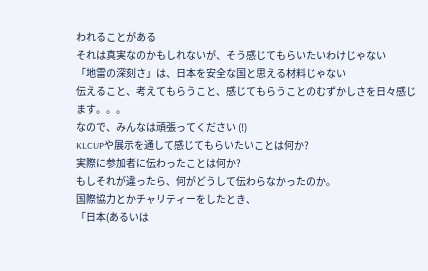われることがある
それは真実なのかもしれないが、そう感じてもらいたいわけじゃない
「地雷の深刻さ」は、日本を安全な国と思える材料じゃない
伝えること、考えてもらうこと、感じてもらうことのむずかしさを日々感じます。。。
なので、みんなは頑張ってください (!)
KLCUPや展示を通して感じてもらいたいことは何か?
実際に参加者に伝わったことは何か?
もしそれが違ったら、何がどうして伝わらなかったのか。
国際協力とかチャリティーをしたとき、
「日本(あるいは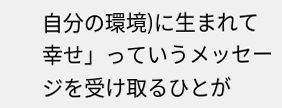自分の環境)に生まれて幸せ」っていうメッセージを受け取るひとが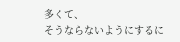多くて、
そうならないようにするに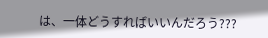は、一体どうすればいいんだろう???